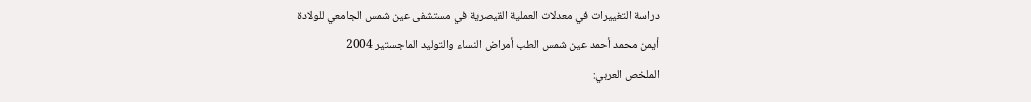دراسة التغييرات في معدلات العملية القيصرية في مستشفى عين شمس الجامعي للولادة
أيمن محمد أحمد عين شمس الطب أمراض النساء والتوليد الماجستير 2004
الملخص العربي: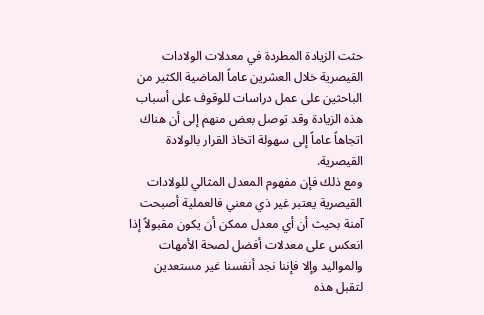حثت الزيادة المطردة في معدلات الولادات القيصرية خلال العشرين عاماً الماضية الكثير من الباحثين على عمل دراسات للوقوف على أسباب هذه الزيادة وقد توصل بعض منهم إلى أن هناك اتجاهاً عاماً إلى سهولة اتخاذ القرار بالولادة القيصرية.
ومع ذلك فإن مفهوم المعدل المثالي للولادات القيصرية يعتبر غير ذي معني فالعملية أصبحت آمنة بحيث أن أي معدل ممكن أن يكون مقبولاً إذا انعكس على معدلات أفضل لصحة الأمهات والمواليد وإلا فإننا نجد أنفسنا غير مستعدين لتقبل هذه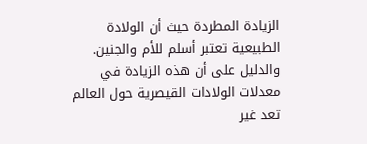الزيادة المطردة حيث أن الولادة الطبيعية تعتبر أسلم للأم والجنين.
والدليل على أن هذه الزيادة في معدلات الولادات القيصرية حول العالم تعد غير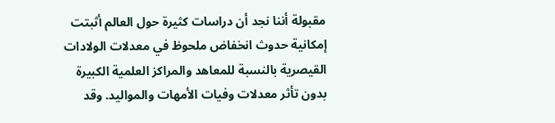مقبولة أننا نجد أن دراسات كثيرة حول العالم أثبتت إمكانية حدوث انخفاض ملحوظ في معدلات الولادات القيصرية بالنسبة للمعاهد والمراكز العلمية الكبيرة بدون تأثر معدلات وفيات الأمهات والمواليد. وقد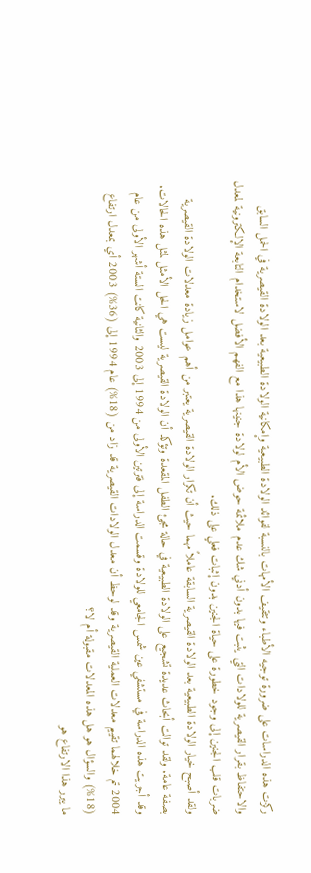ركزت هذه الدراسات على ضرورة توجيه الأطباء وتثقيف الأمهات بالنسبة لفوائد الولادة الطبيعية وإمكانية الولادة الطبيعية بعد الولادة القيصرية في الحمل السابق والاحتفاظ بقرار القيصرية للولادات التي يثبت فيها بدون أدني شك عدم ملائمة حوض الأم لولادة جنينها هذا مع الفهم الأفضل لاستخدام التابعة الإلكترونية لمعدل ضربات قلب الجنين إلى وجود خطورة على حياة الجنين بدون إثبات فعلي على ذلك.
ولقد أصبح خيار الولادة الطبيعية بعد الولادة القيصرية السابقة عاملاً مهما حيث أن تكرار الولادة القيصرية يعتبر من أهم عوامل زيادة معدلات الولادة القيصرية بصفة عامة. ولقد توالت أبحاث عديدة تشجيع على الولادة الطبيعية في حالة مجئ الطفل المقعدة وتؤكد أن الولادة القيصرية ليست هي الحل الأمثل لمثل هذه الحالات.
وقد أجريت هذه الدراسة في مستشفي عين شمس الجامعي للولادة وقسمت الدراسة إلى فترتين الأولى من 1994 إلى 2003 والثانية كانت الستة أشهر الأولى من عام 2004 تم خلالهما تقييم معدلات العملية القيصرية وقد لوحظ أن معدل الولادات القيصرية قد زاد من (18%) عام 1994 إلى (36%) 2003 أي بمعدل ارتفاع (18%) والسؤال هو هل هذه المعدلات مقبولة أم لا؟
ما يبرر هذا الارتفاع هو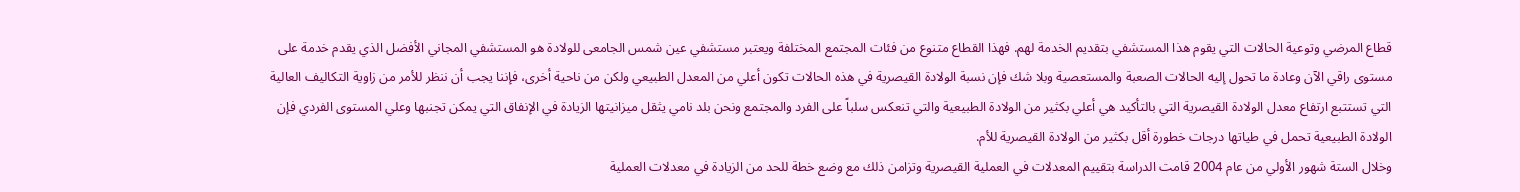قطاع المرضي وتوعية الحالات التي يقوم هذا المستشفي بتقديم الخدمة لهم. فهذا القطاع متنوع من فئات المجتمع المختلفة ويعتبر مستشفي عين شمس الجامعى للولادة هو المستشفي المجاني الأفضل الذي يقدم خدمة على مستوى راقي الآن وعادة ما تحول إليه الحالات الصعبة والمستعصية وبلا شك فإن نسبة الولادة القيصرية في هذه الحالات تكون أعلي من المعدل الطبيعي ولكن من ناحية أخرى، فإننا يجب أن ننظر للأمر من زاوية التكاليف العالية التي تستتبع ارتفاع معدل الولادة القيصرية التي بالتأكيد هي أعلي بكثير من الولادة الطبيعية والتي تنعكس سلباً على الفرد والمجتمع ونحن بلد نامي يثقل ميزانيتها الزيادة في الإنفاق التي يمكن تجنبها وعلي المستوى الفردي فإن الولادة الطبيعية تحمل في طياتها درجات خطورة أقل بكثير من الولادة القيصرية للأم.
وخلال الستة شهور الأولي من عام 2004 قامت الدراسة بتقييم المعدلات في العملية القيصرية وتزامن ذلك مع وضع خطة للحد من الزيادة في معدلات العملية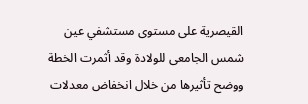القيصرية على مستوى مستشفي عين شمس الجامعى للولادة وقد أثمرت الخطة ووضح تأثيرها من خلال انخفاض معدلات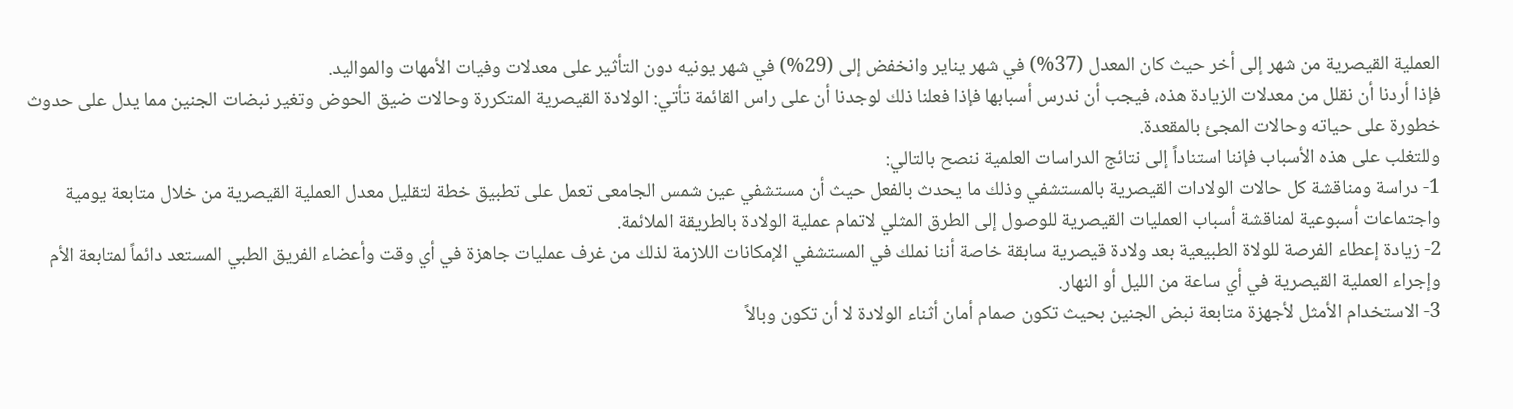العملية القيصرية من شهر إلى أخر حيث كان المعدل (37%) في شهر يناير وانخفض إلى (29%) في شهر يونيه دون التأثير على معدلات وفيات الأمهات والمواليد.
فإذا أردنا أن نقلل من معدلات الزيادة هذه، فيجب أن ندرس أسبابها فإذا فعلنا ذلك لوجدنا أن على راس القائمة تأتي: الولادة القيصرية المتكررة وحالات ضيق الحوض وتغير نبضات الجنين مما يدل على حدوث خطورة على حياته وحالات المجئ بالمقعدة.
وللتغلب على هذه الأسباب فإننا استناداً إلى نتائج الدراسات العلمية ننصح بالتالي:
1- دراسة ومناقشة كل حالات الولادات القيصرية بالمستشفي وذلك ما يحدث بالفعل حيث أن مستشفي عين شمس الجامعى تعمل على تطبيق خطة لتقليل معدل العملية القيصرية من خلال متابعة يومية واجتماعات أسبوعية لمناقشة أسباب العمليات القيصرية للوصول إلى الطرق المثلي لاتمام عملية الولادة بالطريقة الملائمة.
2- زيادة إعطاء الفرصة للولاة الطبيعية بعد ولادة قيصرية سابقة خاصة أننا نملك في المستشفي الإمكانات اللازمة لذلك من غرف عمليات جاهزة في أي وقت وأعضاء الفريق الطبي المستعد دائماً لمتابعة الأم وإجراء العملية القيصرية في أي ساعة من الليل أو النهار.
3- الاستخدام الأمثل لأجهزة متابعة نبض الجنين بحيث تكون صمام أمان أثناء الولادة لا أن تكون وبالاً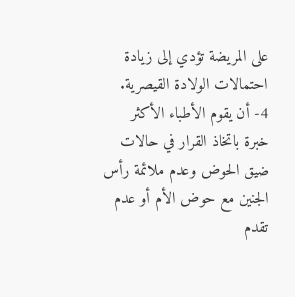على المريضة تؤدي إلى زيادة احتمالات الولادة القيصرية.
4- أن يقوم الأطباء الأكثر خبرة باتخاذ القرار في حالات ضيق الحوض وعدم ملائمة رأس الجنين مع حوض الأم أو عدم تقدم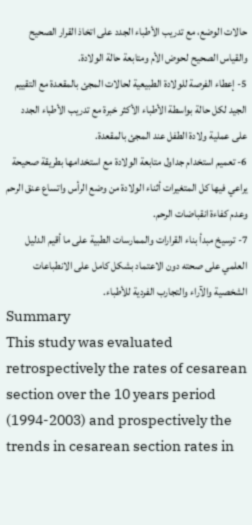حالات الوضع، مع تدريب الأطباء الجدد على اتخاذ القرار الصحيح والقياس الصحيح لحوض الأم ومتابعة حالة الولادة.
5- إعطاء الفرصة للولادة الطبيعية لحالات المجئ بالمقعدة مع التقييم الجيد لكل حالة بواسطة الأطباء الأكثر خبرة مع تدريب الأطباء الجدد على عملية ولادة الطفل عند المجئ بالمقعدة.
6- تعميم استخدام جداول متابعة الولادة مع استخدامها بطريقة صحيحة يراعي فيها كل المتغيرات أثناء الولادة من وضع الرأس واتساع عنق الرحم وعدم كفاءة انقباضات الرحم.
7- ترسيخ مبدأ بناء القرارات والممارسات الطبية على ما أقيم الدليل العلمي على صحته دون الاعتماد بشكل كامل على الانطباعات الشخصية والآراء والتجارب الفردية للأطباء.
Summary
This study was evaluated retrospectively the rates of cesarean section over the 10 years period (1994-2003) and prospectively the trends in cesarean section rates in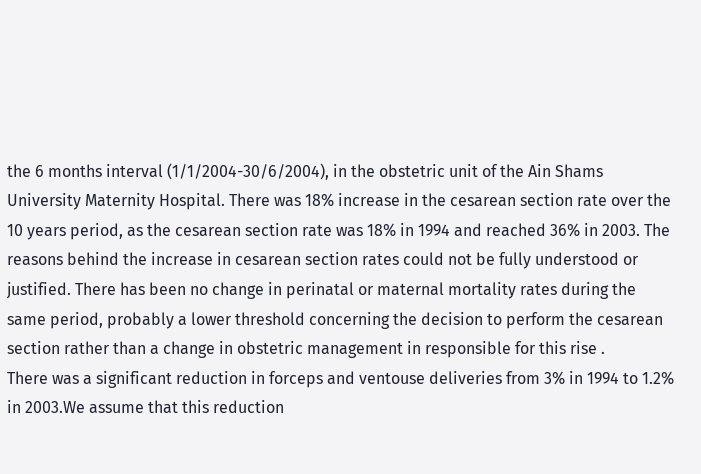the 6 months interval (1/1/2004-30/6/2004), in the obstetric unit of the Ain Shams University Maternity Hospital. There was 18% increase in the cesarean section rate over the 10 years period, as the cesarean section rate was 18% in 1994 and reached 36% in 2003. The reasons behind the increase in cesarean section rates could not be fully understood or justified. There has been no change in perinatal or maternal mortality rates during the same period, probably a lower threshold concerning the decision to perform the cesarean section rather than a change in obstetric management in responsible for this rise .
There was a significant reduction in forceps and ventouse deliveries from 3% in 1994 to 1.2% in 2003.We assume that this reduction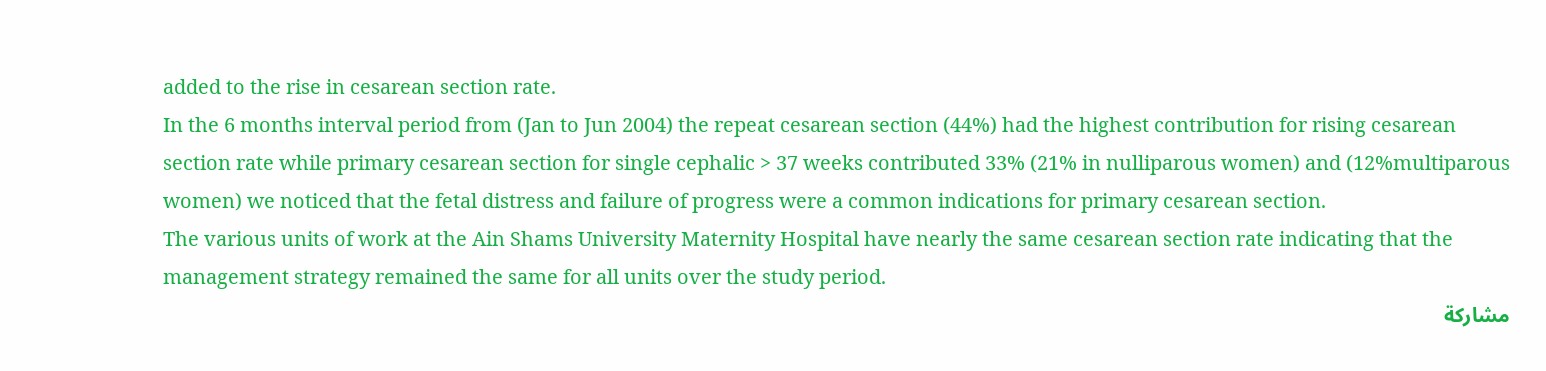added to the rise in cesarean section rate.
In the 6 months interval period from (Jan to Jun 2004) the repeat cesarean section (44%) had the highest contribution for rising cesarean section rate while primary cesarean section for single cephalic > 37 weeks contributed 33% (21% in nulliparous women) and (12%multiparous women) we noticed that the fetal distress and failure of progress were a common indications for primary cesarean section.
The various units of work at the Ain Shams University Maternity Hospital have nearly the same cesarean section rate indicating that the management strategy remained the same for all units over the study period.
مشاركة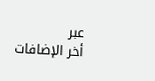عبر
أخر الإضافات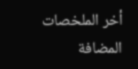أخر الملخصات المضافة